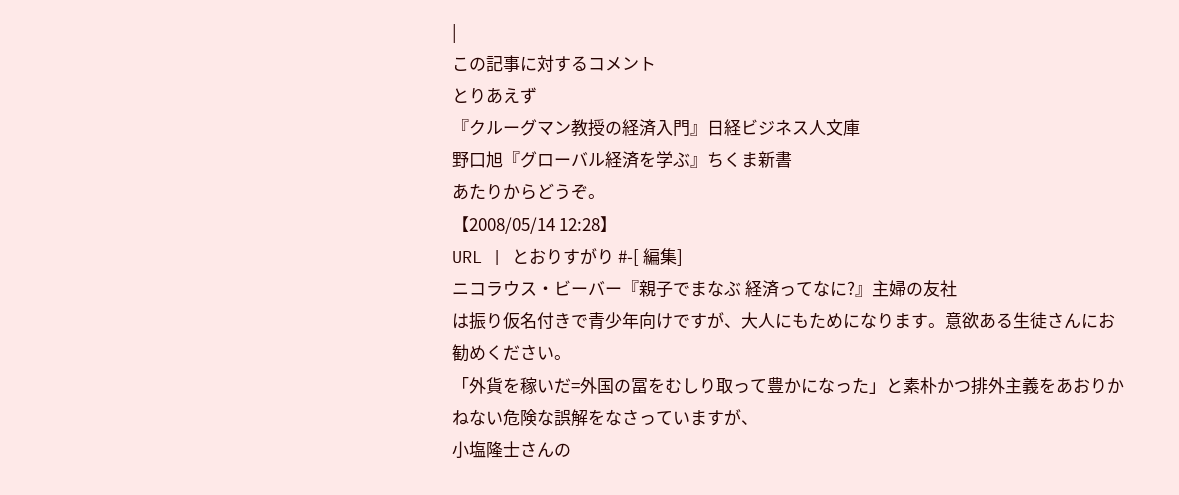|
この記事に対するコメント
とりあえず
『クルーグマン教授の経済入門』日経ビジネス人文庫
野口旭『グローバル経済を学ぶ』ちくま新書
あたりからどうぞ。
【2008/05/14 12:28】
URL | とおりすがり #-[ 編集]
ニコラウス・ビーバー『親子でまなぶ 経済ってなに?』主婦の友社
は振り仮名付きで青少年向けですが、大人にもためになります。意欲ある生徒さんにお勧めください。
「外貨を稼いだ=外国の冨をむしり取って豊かになった」と素朴かつ排外主義をあおりかねない危険な誤解をなさっていますが、
小塩隆士さんの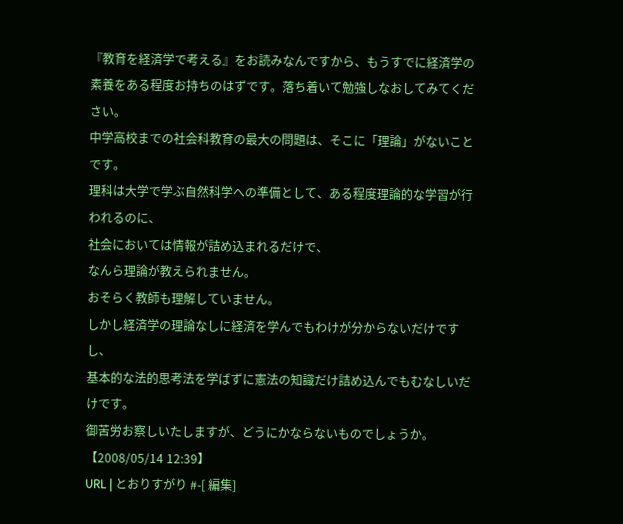『教育を経済学で考える』をお読みなんですから、もうすでに経済学の素養をある程度お持ちのはずです。落ち着いて勉強しなおしてみてください。
中学高校までの社会科教育の最大の問題は、そこに「理論」がないことです。
理科は大学で学ぶ自然科学への準備として、ある程度理論的な学習が行われるのに、
社会においては情報が詰め込まれるだけで、
なんら理論が教えられません。
おそらく教師も理解していません。
しかし経済学の理論なしに経済を学んでもわけが分からないだけですし、
基本的な法的思考法を学ばずに憲法の知識だけ詰め込んでもむなしいだけです。
御苦労お察しいたしますが、どうにかならないものでしょうか。
【2008/05/14 12:39】
URL | とおりすがり #-[ 編集]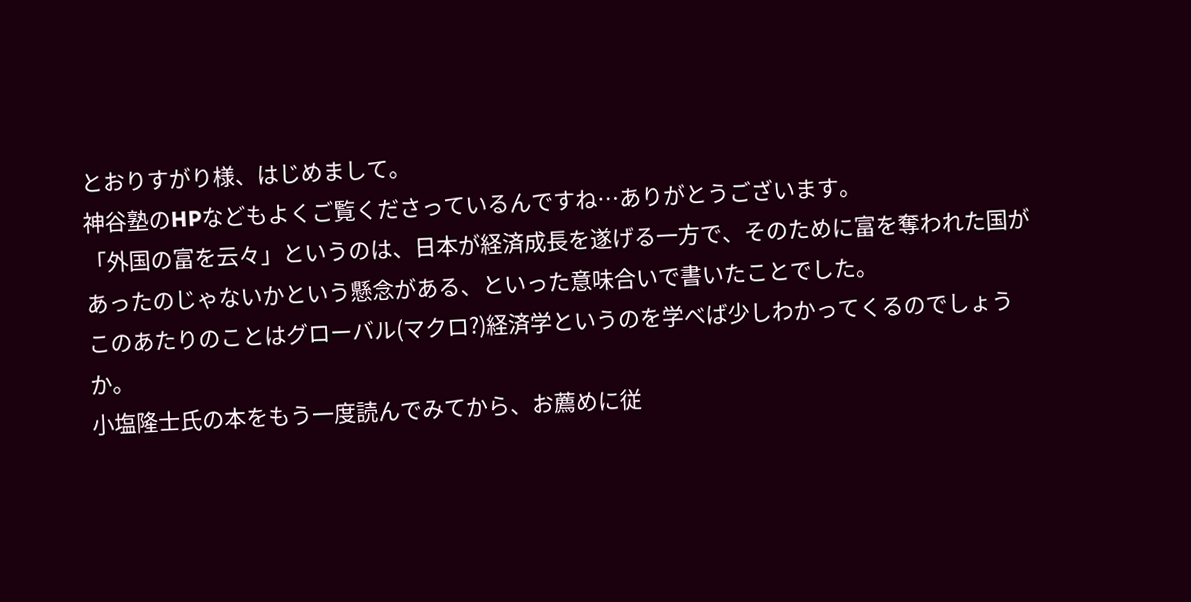とおりすがり様、はじめまして。
神谷塾のHPなどもよくご覧くださっているんですね…ありがとうございます。
「外国の富を云々」というのは、日本が経済成長を遂げる一方で、そのために富を奪われた国があったのじゃないかという懸念がある、といった意味合いで書いたことでした。
このあたりのことはグローバル(マクロ?)経済学というのを学べば少しわかってくるのでしょうか。
小塩隆士氏の本をもう一度読んでみてから、お薦めに従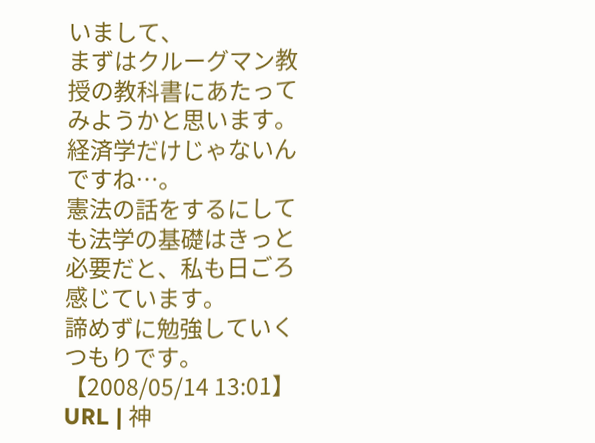いまして、
まずはクルーグマン教授の教科書にあたってみようかと思います。
経済学だけじゃないんですね…。
憲法の話をするにしても法学の基礎はきっと必要だと、私も日ごろ感じています。
諦めずに勉強していくつもりです。
【2008/05/14 13:01】
URL | 神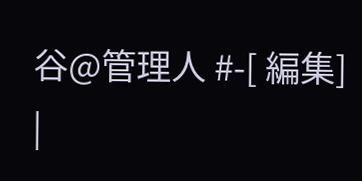谷@管理人 #-[ 編集]
|